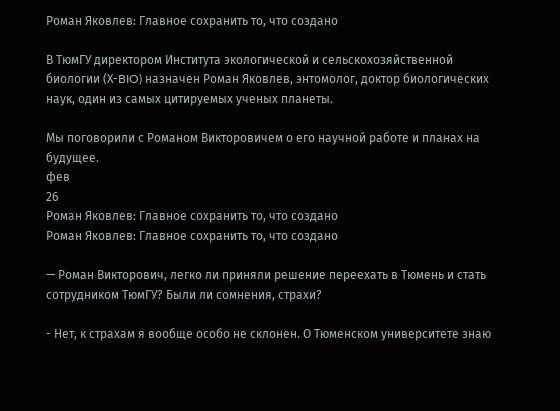Роман Яковлев: Главное сохранить то, что создано

В ТюмГУ директором Института экологической и сельскохозяйственной биологии (Х-BIO) назначен Роман Яковлев, энтомолог, доктор биологических наук, один из самых цитируемых ученых планеты.

Мы поговорили с Романом Викторовичем о его научной работе и планах на будущее.
фев
26
Роман Яковлев: Главное сохранить то, что создано
Роман Яковлев: Главное сохранить то, что создано

— Роман Викторович, легко ли приняли решение переехать в Тюмень и стать сотрудником ТюмГУ? Были ли сомнения, страхи?

- Нет, к страхам я вообще особо не склонен. О Тюменском университете знаю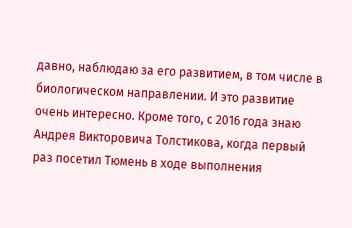давно, наблюдаю за его развитием, в том числе в биологическом направлении. И это развитие очень интересно. Кроме того, с 2016 года знаю Андрея Викторовича Толстикова, когда первый раз посетил Тюмень в ходе выполнения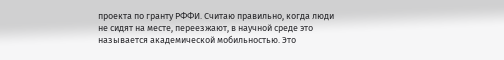проекта по гранту РФФИ. Считаю правильно, когда люди не сидят на месте, переезжают, в научной среде это называется академической мобильностью. Это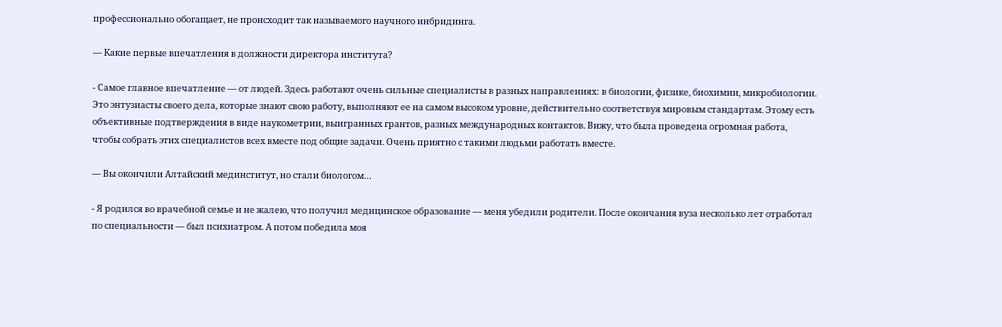профессионально обогащает, не происходит так называемого научного инбридинга.

— Какие первые впечатления в должности директора института?

- Самое главное впечатление — от людей. Здесь работают очень сильные специалисты в разных направлениях: в биологии, физике, биохимии, микробиологии. Это энтузиасты своего дела, которые знают свою работу, выполняют ее на самом высоком уровне, действительно соответствуя мировым стандартам. Этому есть объективные подтверждения в виде наукометрии, выигранных грантов, разных международных контактов. Вижу, что была проведена огромная работа, чтобы собрать этих специалистов всех вместе под общие задачи. Очень приятно с такими людьми работать вместе.

— Вы окончили Алтайский мединститут, но стали биологом…

- Я родился во врачебной семье и не жалею, что получил медицинское образование — меня убедили родители. После окончания вуза несколько лет отработал по специальности — был психиатром. А потом победила моя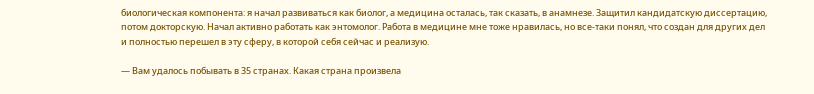биологическая компонента: я начал развиваться как биолог, а медицина осталась, так сказать, в анамнезе. Защитил кандидатскую диссертацию, потом докторскую. Начал активно работать как энтомолог. Работа в медицине мне тоже нравилась, но все-таки понял, что создан для других дел и полностью перешел в эту сферу, в которой себя сейчас и реализую.

— Вам удалось побывать в 35 странах. Какая страна произвела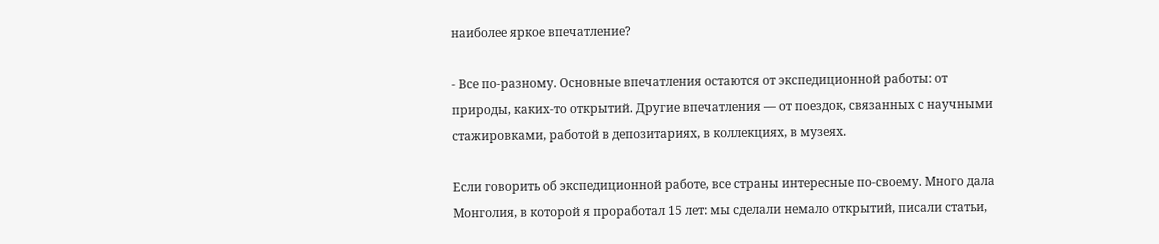наиболее яркое впечатление?

- Все по-разному. Основные впечатления остаются от экспедиционной работы: от природы, каких-то открытий. Другие впечатления — от поездок, связанных с научными стажировками, работой в депозитариях, в коллекциях, в музеях.

Если говорить об экспедиционной работе, все страны интересные по-своему. Много дала Монголия, в которой я проработал 15 лет: мы сделали немало открытий, писали статьи,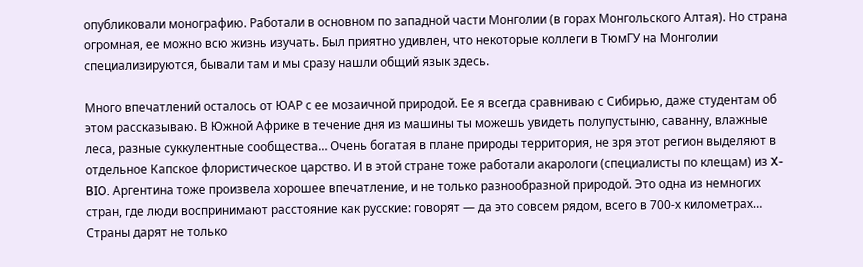опубликовали монографию. Работали в основном по западной части Монголии (в горах Монгольского Алтая). Но страна огромная, ее можно всю жизнь изучать. Был приятно удивлен, что некоторые коллеги в ТюмГУ на Монголии специализируются, бывали там и мы сразу нашли общий язык здесь.

Много впечатлений осталось от ЮАР с ее мозаичной природой. Ее я всегда сравниваю с Сибирью, даже студентам об этом рассказываю. В Южной Африке в течение дня из машины ты можешь увидеть полупустыню, саванну, влажные леса, разные суккулентные сообщества… Очень богатая в плане природы территория, не зря этот регион выделяют в отдельное Капское флористическое царство. И в этой стране тоже работали акарологи (специалисты по клещам) из X-BIO. Аргентина тоже произвела хорошее впечатление, и не только разнообразной природой. Это одна из немногих стран, где люди воспринимают расстояние как русские: говорят — да это совсем рядом, всего в 700-х километрах… Страны дарят не только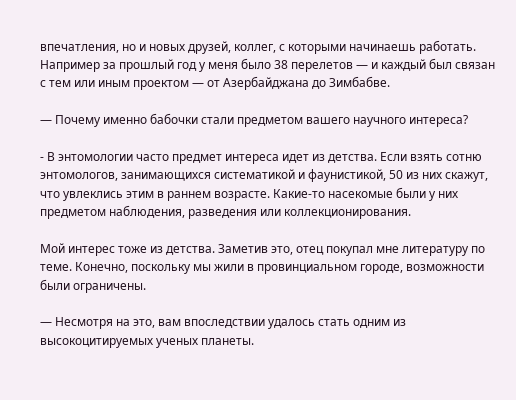впечатления, но и новых друзей, коллег, с которыми начинаешь работать. Например за прошлый год у меня было 38 перелетов — и каждый был связан с тем или иным проектом — от Азербайджана до Зимбабве.

— Почему именно бабочки стали предметом вашего научного интереса?

- В энтомологии часто предмет интереса идет из детства. Если взять сотню энтомологов, занимающихся систематикой и фаунистикой, 50 из них скажут, что увлеклись этим в раннем возрасте. Какие-то насекомые были у них предметом наблюдения, разведения или коллекционирования.

Мой интерес тоже из детства. Заметив это, отец покупал мне литературу по теме. Конечно, поскольку мы жили в провинциальном городе, возможности были ограничены.

— Несмотря на это, вам впоследствии удалось стать одним из высокоцитируемых ученых планеты.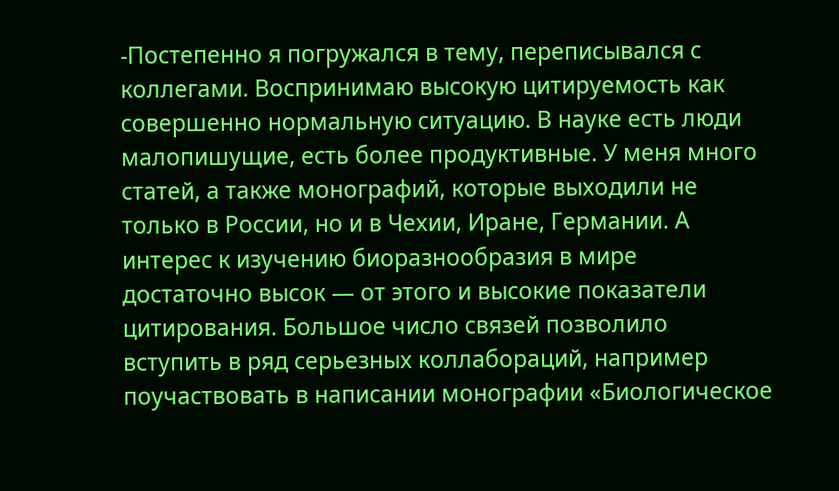-Постепенно я погружался в тему, переписывался с коллегами. Воспринимаю высокую цитируемость как совершенно нормальную ситуацию. В науке есть люди малопишущие, есть более продуктивные. У меня много статей, а также монографий, которые выходили не только в России, но и в Чехии, Иране, Германии. А интерес к изучению биоразнообразия в мире достаточно высок — от этого и высокие показатели цитирования. Большое число связей позволило вступить в ряд серьезных коллабораций, например поучаствовать в написании монографии «Биологическое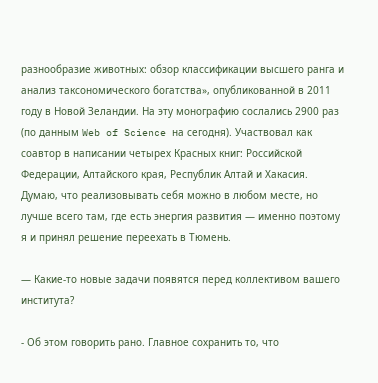разнообразие животных: обзор классификации высшего ранга и анализ таксономического богатства», опубликованной в 2011 году в Новой Зеландии. На эту монографию сослались 2900 раз (по данным Web of Science на сегодня). Участвовал как соавтор в написании четырех Красных книг: Российской Федерации, Алтайского края, Республик Алтай и Хакасия. Думаю, что реализовывать себя можно в любом месте, но лучше всего там, где есть энергия развития — именно поэтому я и принял решение переехать в Тюмень.

— Какие-то новые задачи появятся перед коллективом вашего института?

- Об этом говорить рано. Главное сохранить то, что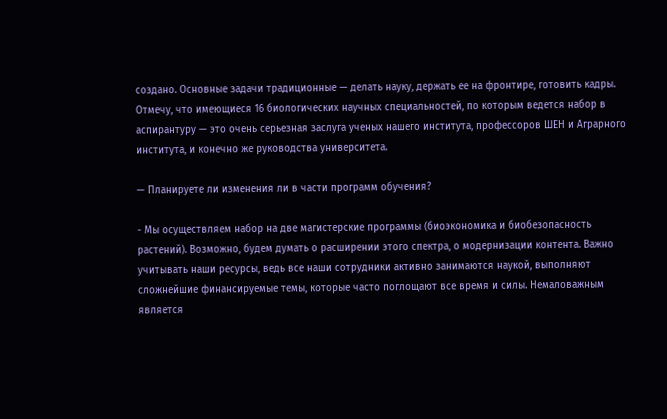создано. Основные задачи традиционные — делать науку, держать ее на фронтире, готовить кадры. Отмечу, что имеющиеся 16 биологических научных специальностей, по которым ведется набор в аспирантуру — это очень серьезная заслуга ученых нашего института, профессоров ШЕН и Аграрного института, и конечно же руководства университета.

— Планируете ли изменения ли в части программ обучения?

- Мы осуществляем набор на две магистерские программы (биоэкономика и биобезопасность растений). Возможно, будем думать о расширении этого спектра, о модернизации контента. Важно учитывать наши ресурсы, ведь все наши сотрудники активно занимаются наукой, выполняют сложнейшие финансируемые темы, которые часто поглощают все время и силы. Немаловажным является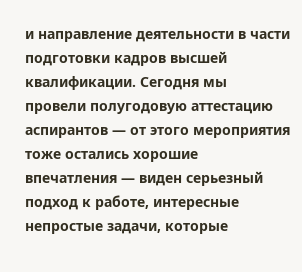и направление деятельности в части подготовки кадров высшей квалификации. Сегодня мы провели полугодовую аттестацию аспирантов — от этого мероприятия тоже остались хорошие впечатления — виден серьезный подход к работе, интересные непростые задачи, которые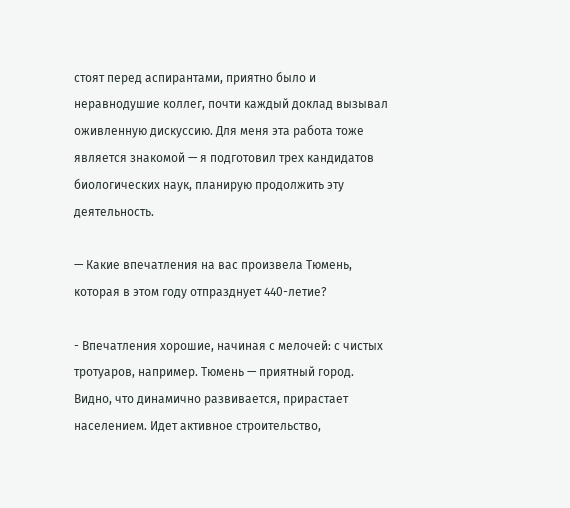стоят перед аспирантами, приятно было и неравнодушие коллег, почти каждый доклад вызывал оживленную дискуссию. Для меня эта работа тоже является знакомой — я подготовил трех кандидатов биологических наук, планирую продолжить эту деятельность.

— Какие впечатления на вас произвела Тюмень, которая в этом году отпразднует 440-летие?

- Впечатления хорошие, начиная с мелочей: с чистых тротуаров, например. Тюмень — приятный город. Видно, что динамично развивается, прирастает населением. Идет активное строительство,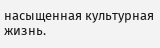насыщенная культурная жизнь.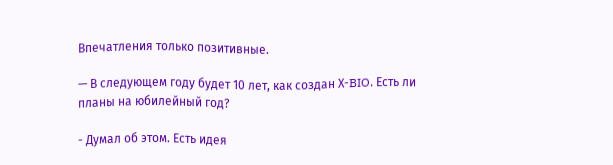Впечатления только позитивные.

— В следующем году будет 10 лет, как создан Х-BIO. Есть ли планы на юбилейный год?

- Думал об этом. Есть идея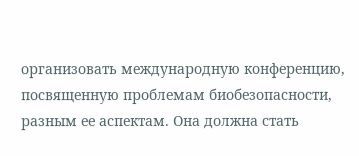организовать международную конференцию, посвященную проблемам биобезопасности, разным ее аспектам. Она должна стать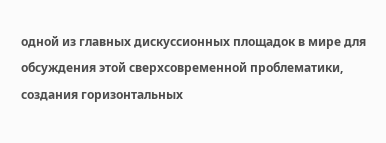одной из главных дискуссионных площадок в мире для обсуждения этой сверхсовременной проблематики, создания горизонтальных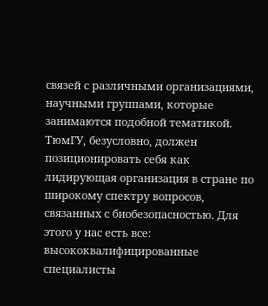связей с различными организациями, научными группами, которые занимаются подобной тематикой. ТюмГУ, безусловно, должен позиционировать себя как лидирующая организация в стране по широкому спектру вопросов, связанных с биобезопасностью. Для этого у нас есть все: высококвалифицированные специалисты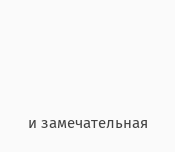и замечательная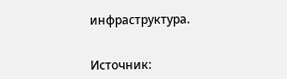инфраструктура.


Источник: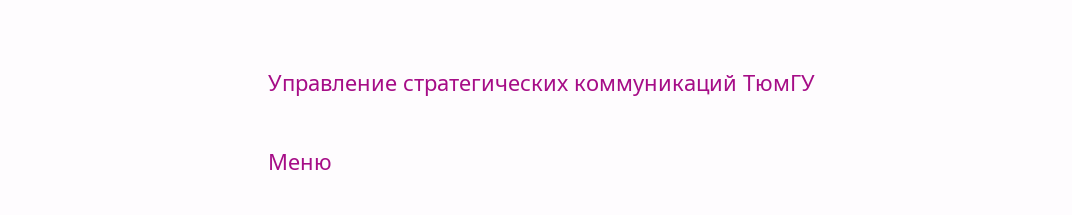Управление стратегических коммуникаций ТюмГУ

Меню